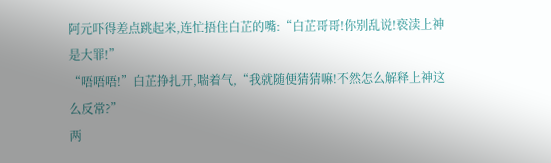阿元吓得差点跳起来,连忙捂住白芷的嘴:“白芷哥哥!你别乱说!亵渎上神是大罪!”
“唔唔唔!”白芷挣扎开,喘着气,“我就随便猜猜嘛!不然怎么解释上神这么反常?”
两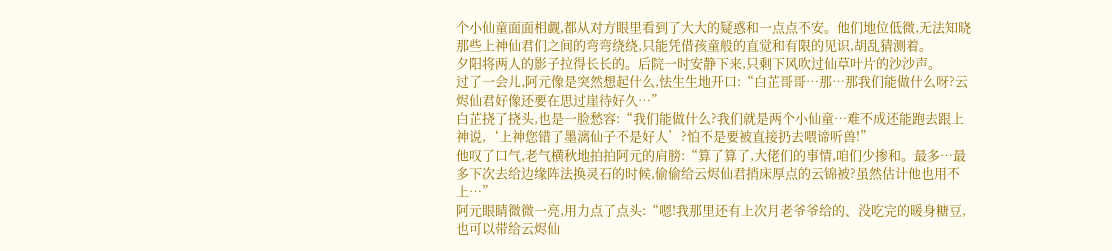个小仙童面面相觑,都从对方眼里看到了大大的疑惑和一点点不安。他们地位低微,无法知晓那些上神仙君们之间的弯弯绕绕,只能凭借孩童般的直觉和有限的见识,胡乱猜测着。
夕阳将两人的影子拉得长长的。后院一时安静下来,只剩下风吹过仙草叶片的沙沙声。
过了一会儿,阿元像是突然想起什么,怯生生地开口:“白芷哥哥…那…那我们能做什么呀?云烬仙君好像还要在思过崖待好久…”
白芷挠了挠头,也是一脸愁容:“我们能做什么?我们就是两个小仙童…难不成还能跑去跟上神说,‘上神您错了墨漓仙子不是好人’?怕不是要被直接扔去喂谛听兽!”
他叹了口气,老气横秋地拍拍阿元的肩膀:“算了算了,大佬们的事情,咱们少掺和。最多…最多下次去给边缘阵法换灵石的时候,偷偷给云烬仙君捎床厚点的云锦被?虽然估计他也用不上…”
阿元眼睛微微一亮,用力点了点头:“嗯!我那里还有上次月老爷爷给的、没吃完的暖身糖豆,也可以带给云烬仙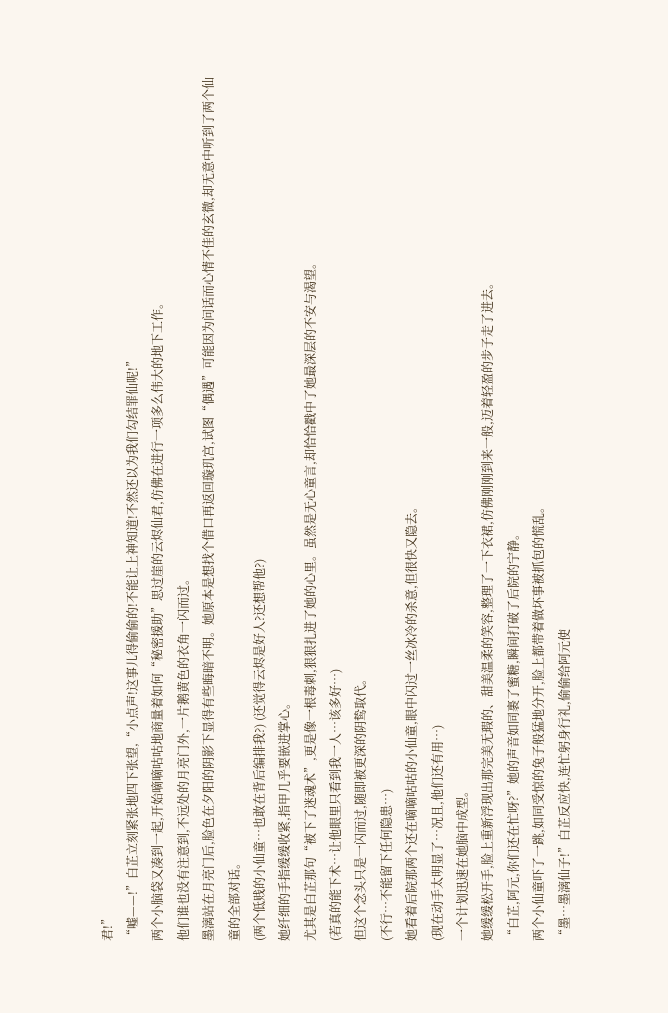君!”
“嘘——!”白芷立刻紧张地四下张望,“小点声!这事儿得偷偷的!不能让上神知道!不然还以为我们勾结罪仙呢!”
两个小脑袋又凑到一起,开始嘀嘀咕咕地商量着如何“秘密援助”思过崖的云烬仙君,仿佛在进行一项多么伟大的地下工作。
他们谁也没有注意到,不远处的月亮门外,一片鹅黄色的衣角一闪而过。
墨漓站在月亮门后,脸色在夕阳的阴影下显得有些晦暗不明。她原本是想找个借口再返回璇玑宫,试图“偶遇”可能因为问话而心情不佳的玄微,却无意中听到了两个仙童的全部对话。
(两个低贱的小仙童…也敢在背后编排我?) (还觉得云烬是好人?还想帮他?)
她纤细的手指缓缓收紧,指甲几乎要嵌进掌心。
尤其是白芷那句“被下了迷魂术”,更是像一根毒刺,狠狠扎进了她的心里。虽然是无心童言,却恰恰戳中了她最深层的不安与渴望。
(若真的能下术…让他眼里只看到我一人…该多好…)
但这个念头只是一闪而过,随即被更深的阴鸷取代。
(不行…不能留下任何隐患…)
她看着后院那两个还在嘀嘀咕咕的小仙童,眼中闪过一丝冰冷的杀意,但很快又隐去。
(现在动手太明显了…况且,他们还有用…)
一个计划迅速在她脑中成型。
她缓缓松开手,脸上重新浮现出那完美无瑕的、甜美温柔的笑容,整理了一下衣裙,仿佛刚刚到来一般,迈着轻盈的步子走了进去。
“白芷,阿元,你们还在忙呀?”她的声音如同裹了蜜糖,瞬间打破了后院的宁静。
两个小仙童吓了一跳,如同受惊的兔子般猛地分开,脸上都带着做坏事被抓包的慌乱。
“墨…墨漓仙子!”白芷反应快,连忙躬身行礼,偷偷给阿元使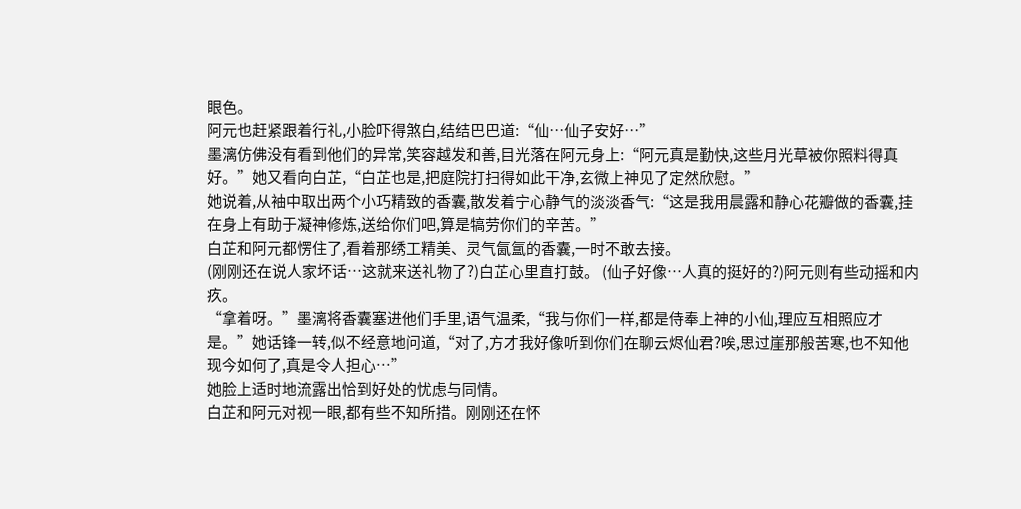眼色。
阿元也赶紧跟着行礼,小脸吓得煞白,结结巴巴道:“仙…仙子安好…”
墨漓仿佛没有看到他们的异常,笑容越发和善,目光落在阿元身上:“阿元真是勤快,这些月光草被你照料得真好。”她又看向白芷,“白芷也是,把庭院打扫得如此干净,玄微上神见了定然欣慰。”
她说着,从袖中取出两个小巧精致的香囊,散发着宁心静气的淡淡香气:“这是我用晨露和静心花瓣做的香囊,挂在身上有助于凝神修炼,送给你们吧,算是犒劳你们的辛苦。”
白芷和阿元都愣住了,看着那绣工精美、灵气氤氲的香囊,一时不敢去接。
(刚刚还在说人家坏话…这就来送礼物了?)白芷心里直打鼓。 (仙子好像…人真的挺好的?)阿元则有些动摇和内疚。
“拿着呀。”墨漓将香囊塞进他们手里,语气温柔,“我与你们一样,都是侍奉上神的小仙,理应互相照应才是。”她话锋一转,似不经意地问道,“对了,方才我好像听到你们在聊云烬仙君?唉,思过崖那般苦寒,也不知他现今如何了,真是令人担心…”
她脸上适时地流露出恰到好处的忧虑与同情。
白芷和阿元对视一眼,都有些不知所措。刚刚还在怀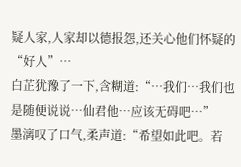疑人家,人家却以德报怨,还关心他们怀疑的“好人”…
白芷犹豫了一下,含糊道:“…我们…我们也是随便说说…仙君他…应该无碍吧…”
墨漓叹了口气,柔声道:“希望如此吧。若